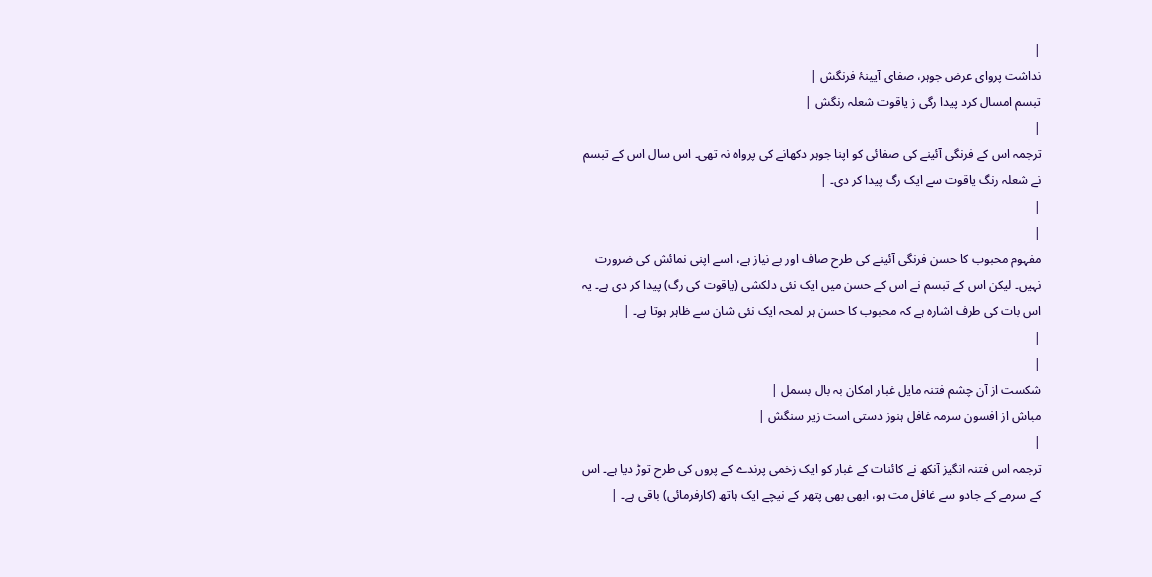|
نداشت پروای عرض جوہر، صفای آیینۂ فرنگش |
تبسم امسال کرد پیدا رگی ز یاقوت شعلہ رنگش |
|
ترجمہ اس کے فرنگی آئینے کی صفائی کو اپنا جوہر دکھانے کی پرواہ نہ تھی۔ اس سال اس کے تبسم نے شعلہ رنگ یاقوت سے ایک رگ پیدا کر دی۔ |
|
|
مفہوم محبوب کا حسن فرنگی آئینے کی طرح صاف اور بے نیاز ہے، اسے اپنی نمائش کی ضرورت نہیں۔ لیکن اس کے تبسم نے اس کے حسن میں ایک نئی دلکشی (یاقوت کی رگ) پیدا کر دی ہے۔ یہ اس بات کی طرف اشارہ ہے کہ محبوب کا حسن ہر لمحہ ایک نئی شان سے ظاہر ہوتا ہے۔ |
|
|
شکست از آن چشم فتنہ مایل غبار امکان بہ بال بسمل |
مباش از افسون سرمہ غافل ہنوز دستی است زیر سنگش |
|
ترجمہ اس فتنہ انگیز آنکھ نے کائنات کے غبار کو ایک زخمی پرندے کے پروں کی طرح توڑ دیا ہے۔ اس کے سرمے کے جادو سے غافل مت ہو، ابھی بھی پتھر کے نیچے ایک ہاتھ (کارفرمائی) باقی ہے۔ |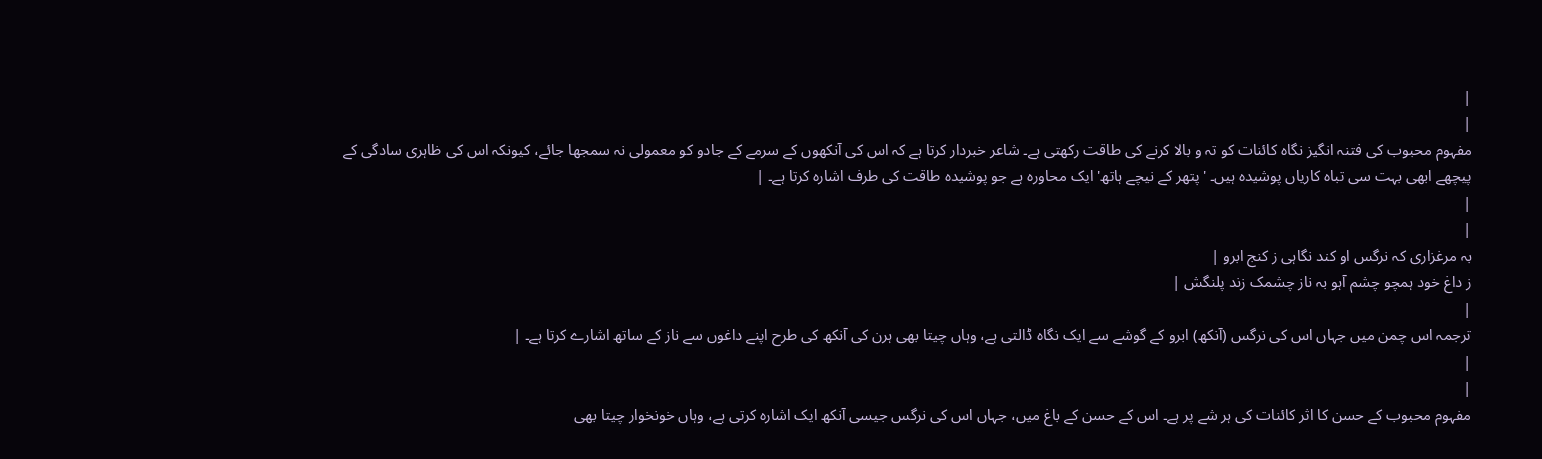|
|
مفہوم محبوب کی فتنہ انگیز نگاہ کائنات کو تہ و بالا کرنے کی طاقت رکھتی ہے۔ شاعر خبردار کرتا ہے کہ اس کی آنکھوں کے سرمے کے جادو کو معمولی نہ سمجھا جائے، کیونکہ اس کی ظاہری سادگی کے پیچھے ابھی بہت سی تباہ کاریاں پوشیدہ ہیں۔ 'پتھر کے نیچے ہاتھ' ایک محاورہ ہے جو پوشیدہ طاقت کی طرف اشارہ کرتا ہے۔ |
|
|
بہ مرغزاری کہ نرگس او کند نگاہی ز کنج ابرو |
ز داغ خود ہمچو چشم آہو بہ ناز چشمک زند پلنگش |
|
ترجمہ اس چمن میں جہاں اس کی نرگس (آنکھ) ابرو کے گوشے سے ایک نگاہ ڈالتی ہے، وہاں چیتا بھی ہرن کی آنکھ کی طرح اپنے داغوں سے ناز کے ساتھ اشارے کرتا ہے۔ |
|
|
مفہوم محبوب کے حسن کا اثر کائنات کی ہر شے پر ہے۔ اس کے حسن کے باغ میں، جہاں اس کی نرگس جیسی آنکھ ایک اشارہ کرتی ہے، وہاں خونخوار چیتا بھی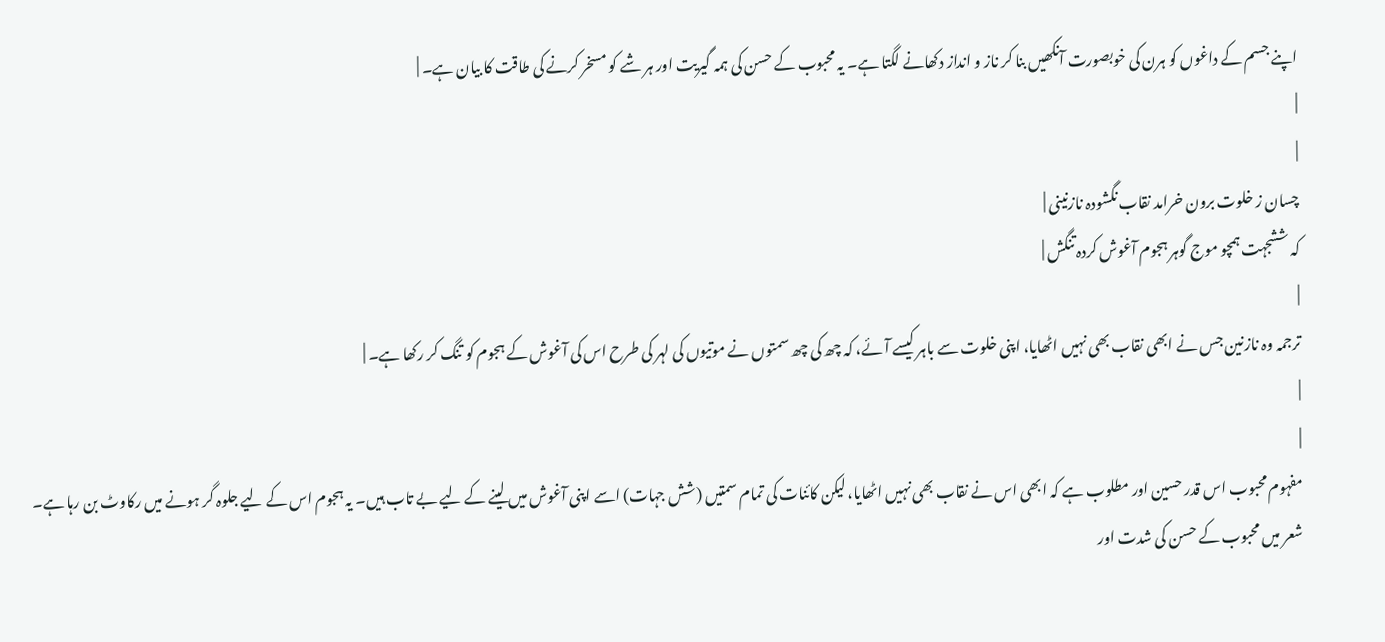اپنے جسم کے داغوں کو ہرن کی خوبصورت آنکھیں بنا کر ناز و انداز دکھانے لگتا ہے۔ یہ محبوب کے حسن کی ہمہ گیریت اور ہر شے کو مسخر کرنے کی طاقت کا بیان ہے۔ |
|
|
چسان ز خلوت برون خرامد نقاب نگشودہ نازنینی |
کہ ششجہت ہمچو موج گوہر ہجوم آغوش کردہ تنگش |
|
ترجمہ وہ نازنین جس نے ابھی نقاب بھی نہیں اٹھایا، اپنی خلوت سے باہر کیسے آئے، کہ چھ کی چھ سمتوں نے موتیوں کی لہر کی طرح اس کی آغوش کے ہجوم کو تنگ کر رکھا ہے۔ |
|
|
مفہوم محبوب اس قدر حسین اور مطلوب ہے کہ ابھی اس نے نقاب بھی نہیں اٹھایا، لیکن کائنات کی تمام سمتیں (شش جہات) اسے اپنی آغوش میں لینے کے لیے بے تاب ہیں۔ یہ ہجوم اس کے لیے جلوہ گر ہونے میں رکاوٹ بن رہا ہے۔ شعر میں محبوب کے حسن کی شدت اور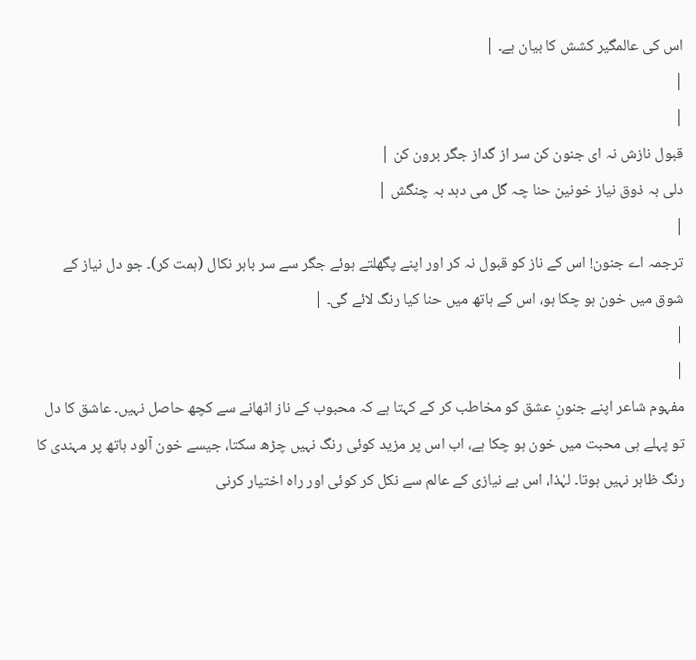اس کی عالمگیر کشش کا بیان ہے۔ |
|
|
قبول نازش نہ ای جنون کن سر از گداز جگر برون کن |
دلی بہ ذوق نیاز خونین حنا چہ گل می دہد بہ چنگش |
|
ترجمہ اے جنون! اس کے ناز کو قبول نہ کر اور اپنے پگھلتے ہوئے جگر سے سر باہر نکال (ہمت کر)۔ جو دل نیاز کے شوق میں خون ہو چکا ہو، اس کے ہاتھ میں حنا کیا رنگ لائے گی۔ |
|
|
مفہوم شاعر اپنے جنونِ عشق کو مخاطب کر کے کہتا ہے کہ محبوب کے ناز اٹھانے سے کچھ حاصل نہیں۔ عاشق کا دل تو پہلے ہی محبت میں خون ہو چکا ہے، اب اس پر مزید کوئی رنگ نہیں چڑھ سکتا، جیسے خون آلود ہاتھ پر مہندی کا رنگ ظاہر نہیں ہوتا۔ لہٰذا، اس بے نیازی کے عالم سے نکل کر کوئی اور راہ اختیار کرنی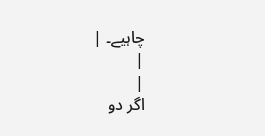چاہیے۔ |
|
|
اگر دو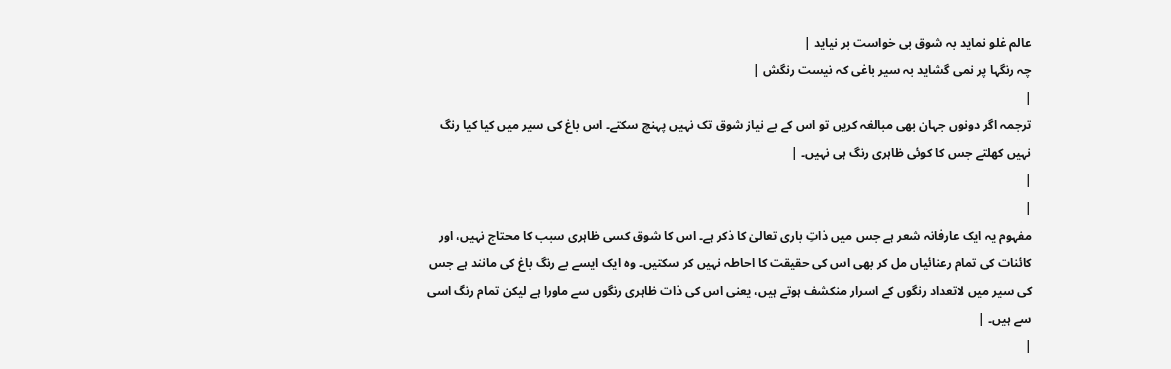عالم غلو نماید بہ شوق بی خواست بر نیاید |
چہ رنگہا پر نمی گشاید بہ سیر باغی کہ نیست رنگش |
|
ترجمہ اگر دونوں جہان بھی مبالغہ کریں تو اس کے بے نیاز شوق تک نہیں پہنچ سکتے۔ اس باغ کی سیر میں کیا کیا رنگ نہیں کھلتے جس کا کوئی ظاہری رنگ ہی نہیں۔ |
|
|
مفہوم یہ ایک عارفانہ شعر ہے جس میں ذاتِ باری تعالیٰ کا ذکر ہے۔ اس کا شوق کسی ظاہری سبب کا محتاج نہیں، اور کائنات کی تمام رعنائیاں مل کر بھی اس کی حقیقت کا احاطہ نہیں کر سکتیں۔ وہ ایک ایسے بے رنگ باغ کی مانند ہے جس کی سیر میں لاتعداد رنگوں کے اسرار منکشف ہوتے ہیں، یعنی اس کی ذات ظاہری رنگوں سے ماورا ہے لیکن تمام رنگ اسی سے ہیں۔ |
|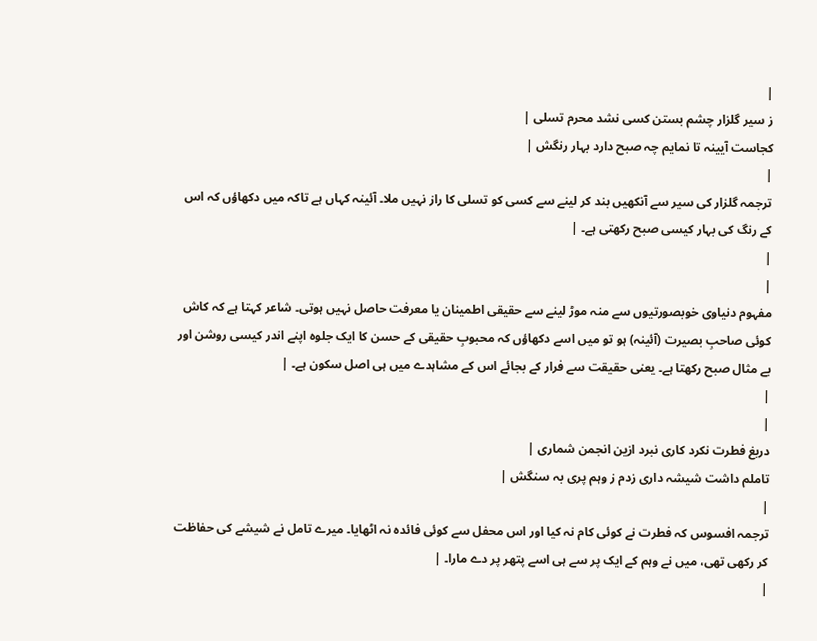|
ز سیر گلزار چشم بستن کسی نشد محرم تسلی |
کجاست آیینہ تا نمایم چہ صبح دارد بہار رنگش |
|
ترجمہ گلزار کی سیر سے آنکھیں بند کر لینے سے کسی کو تسلی کا راز نہیں ملا۔ آئینہ کہاں ہے تاکہ میں دکھاؤں کہ اس کے رنگ کی بہار کیسی صبح رکھتی ہے۔ |
|
|
مفہوم دنیاوی خوبصورتیوں سے منہ موڑ لینے سے حقیقی اطمینان یا معرفت حاصل نہیں ہوتی۔ شاعر کہتا ہے کہ کاش کوئی صاحبِ بصیرت (آئینہ) ہو تو میں اسے دکھاؤں کہ محبوبِ حقیقی کے حسن کا ایک جلوہ اپنے اندر کیسی روشن اور بے مثال صبح رکھتا ہے۔ یعنی حقیقت سے فرار کے بجائے اس کے مشاہدے میں ہی اصل سکون ہے۔ |
|
|
دربغ فطرت نکرد کاری نبرد ازین انجمن شماری |
تاملم داشت شیشہ داری زدم ز وہم پری بہ سنگش |
|
ترجمہ افسوس کہ فطرت نے کوئی کام نہ کیا اور اس محفل سے کوئی فائدہ نہ اٹھایا۔ میرے تامل نے شیشے کی حفاظت کر رکھی تھی، میں نے وہم کے ایک پر سے ہی اسے پتھر پر دے مارا۔ |
|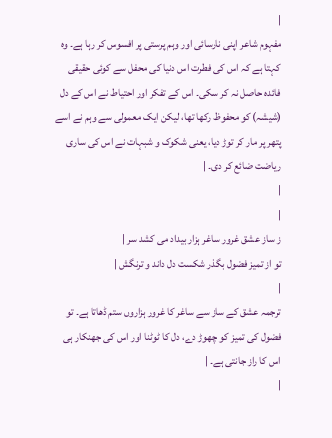|
مفہوم شاعر اپنی نارسائی اور وہم پرستی پر افسوس کر رہا ہے۔ وہ کہتا ہے کہ اس کی فطرت اس دنیا کی محفل سے کوئی حقیقی فائدہ حاصل نہ کر سکی۔ اس کے تفکر اور احتیاط نے اس کے دل (شیشہ) کو محفوظ رکھا تھا، لیکن ایک معمولی سے وہم نے اسے پتھر پر مار کر توڑ دیا، یعنی شکوک و شبہات نے اس کی ساری ریاضت ضائع کر دی۔ |
|
|
ز ساز عشق غرور ساغر ہزار بیداد می کشد سر |
تو از تمیز فضول بگذر شکست دل داند و ترنگش |
|
ترجمہ عشق کے ساز سے ساغر کا غرور ہزاروں ستم ڈھاتا ہے۔ تو فضول کی تمیز کو چھوڑ دے، دل کا ٹوٹنا اور اس کی جھنکار ہی اس کا راز جانتی ہے۔ |
|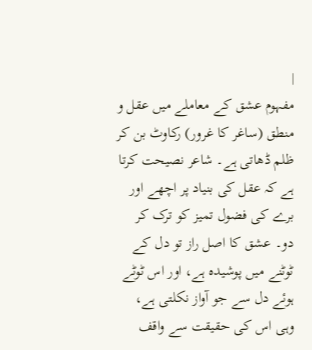|
مفہوم عشق کے معاملے میں عقل و منطق (ساغر کا غرور) رکاوٹ بن کر ظلم ڈھاتی ہے۔ شاعر نصیحت کرتا ہے کہ عقل کی بنیاد پر اچھے اور برے کی فضول تمیز کو ترک کر دو۔ عشق کا اصل راز تو دل کے ٹوٹنے میں پوشیدہ ہے، اور اس ٹوٹے ہوئے دل سے جو آواز نکلتی ہے، وہی اس کی حقیقت سے واقف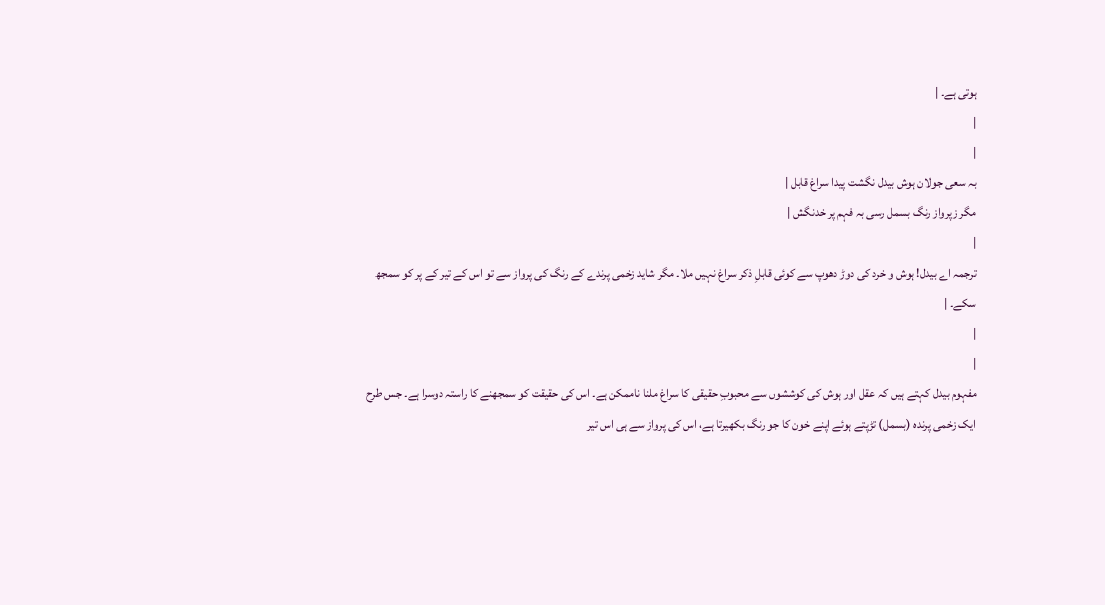ہوتی ہے۔ |
|
|
بہ سعی جولان ہوش بیدل نگشت پیدا سراغ قابل |
مگر زپرواز رنگ بسمل رسی بہ فہم پر خدنگش |
|
ترجمہ اے بیدل! ہوش و خرد کی دوڑ دھوپ سے کوئی قابلِ ذکر سراغ نہیں ملا۔ مگر شاید زخمی پرندے کے رنگ کی پرواز سے تو اس کے تیر کے پر کو سمجھ سکے۔ |
|
|
مفہوم بیدل کہتے ہیں کہ عقل اور ہوش کی کوششوں سے محبوبِ حقیقی کا سراغ ملنا ناممکن ہے۔ اس کی حقیقت کو سمجھنے کا راستہ دوسرا ہے۔ جس طرح ایک زخمی پرندہ (بسمل) تڑپتے ہوئے اپنے خون کا جو رنگ بکھیرتا ہے، اس کی پرواز سے ہی اس تیر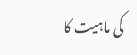کی ماہیت کا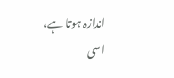اندازہ ہوتا ہے، اسی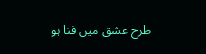طرح عشق میں فنا ہو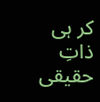کر ہی ذاتِ حقیقی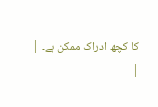کا کچھ ادراک ممکن ہے۔ |
|